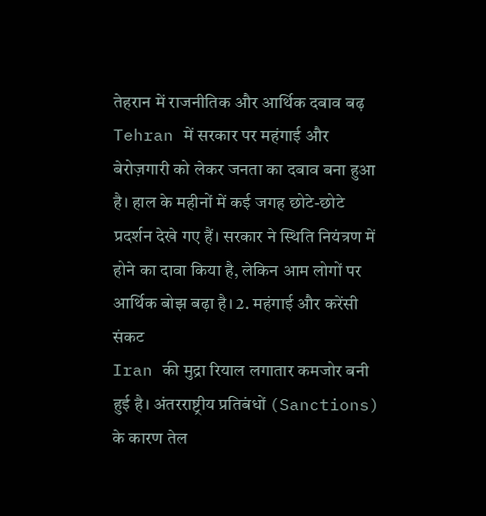तेहरान में राजनीतिक और आर्थिक दबाव बढ़
Tehran में सरकार पर महंगाई और बेरोज़गारी को लेकर जनता का दबाव बना हुआ है। हाल के महीनों में कई जगह छोटे-छोटे प्रदर्शन देखे गए हैं। सरकार ने स्थिति नियंत्रण में होने का दावा किया है, लेकिन आम लोगों पर आर्थिक बोझ बढ़ा है। 2. महंगाई और करेंसी संकट
Iran की मुद्रा रियाल लगातार कमजोर बनी हुई है। अंतरराष्ट्रीय प्रतिबंधों (Sanctions) के कारण तेल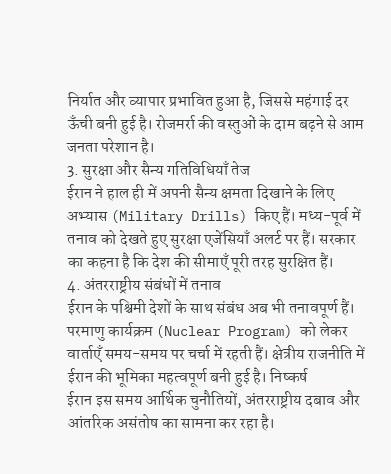निर्यात और व्यापार प्रभावित हुआ है, जिससे महंगाई दर ऊँची बनी हुई है। रोजमर्रा की वस्तुओं के दाम बढ़ने से आम जनता परेशान है।
3. सुरक्षा और सैन्य गतिविधियाँ तेज
ईरान ने हाल ही में अपनी सैन्य क्षमता दिखाने के लिए अभ्यास (Military Drills) किए हैं। मध्य-पूर्व में तनाव को देखते हुए सुरक्षा एजेंसियाँ अलर्ट पर हैं। सरकार का कहना है कि देश की सीमाएँ पूरी तरह सुरक्षित हैं।
4. अंतरराष्ट्रीय संबंधों में तनाव
ईरान के पश्चिमी देशों के साथ संबंध अब भी तनावपूर्ण हैं। परमाणु कार्यक्रम (Nuclear Program) को लेकर वार्ताएँ समय-समय पर चर्चा में रहती हैं। क्षेत्रीय राजनीति में ईरान की भूमिका महत्वपूर्ण बनी हुई है। निष्कर्ष
ईरान इस समय आर्थिक चुनौतियों, अंतरराष्ट्रीय दबाव और आंतरिक असंतोष का सामना कर रहा है।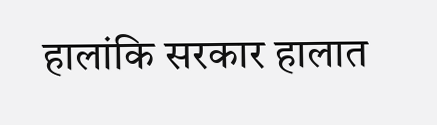हालांकि सरकार हालात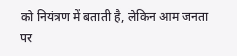को नियंत्रण में बताती है, लेकिन आम जनता पर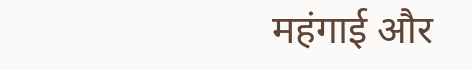महंगाई और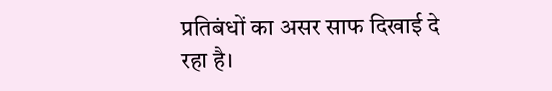प्रतिबंधों का असर साफ दिखाई दे रहा है।